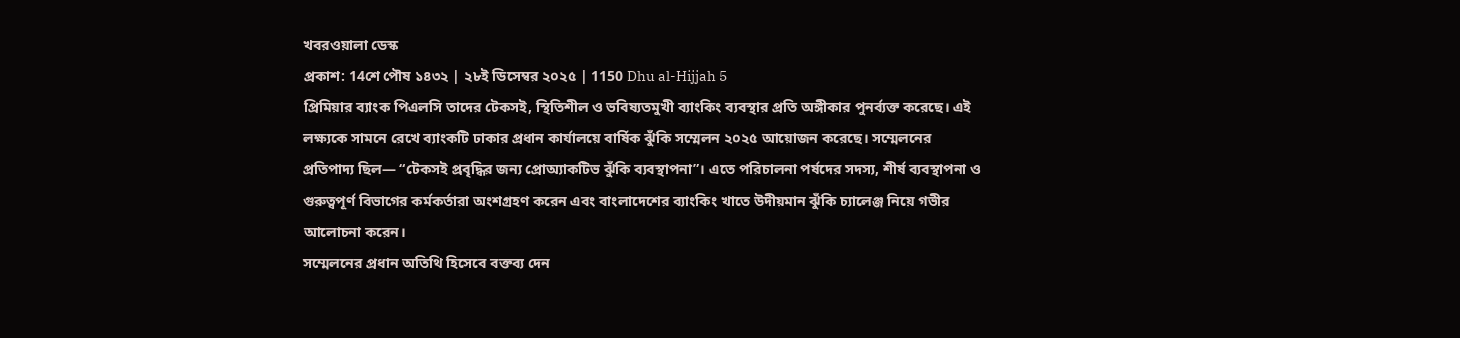খবরওয়ালা ডেস্ক
প্রকাশ: 14শে পৌষ ১৪৩২ | ২৮ই ডিসেম্বর ২০২৫ | 1150 Dhu al-Hijjah 5
প্রিমিয়ার ব্যাংক পিএলসি তাদের টেকসই, স্থিতিশীল ও ভবিষ্যতমুখী ব্যাংকিং ব্যবস্থার প্রতি অঙ্গীকার পুনর্ব্যক্ত করেছে। এই লক্ষ্যকে সামনে রেখে ব্যাংকটি ঢাকার প্রধান কার্যালয়ে বার্ষিক ঝুঁকি সম্মেলন ২০২৫ আয়োজন করেছে। সম্মেলনের প্রতিপাদ্য ছিল— “টেকসই প্রবৃদ্ধির জন্য প্রোঅ্যাকটিভ ঝুঁকি ব্যবস্থাপনা”। এতে পরিচালনা পর্ষদের সদস্য, শীর্ষ ব্যবস্থাপনা ও গুরুত্বপূর্ণ বিভাগের কর্মকর্তারা অংশগ্রহণ করেন এবং বাংলাদেশের ব্যাংকিং খাতে উদীয়মান ঝুঁকি চ্যালেঞ্জ নিয়ে গভীর আলোচনা করেন।
সম্মেলনের প্রধান অতিথি হিসেবে বক্তব্য দেন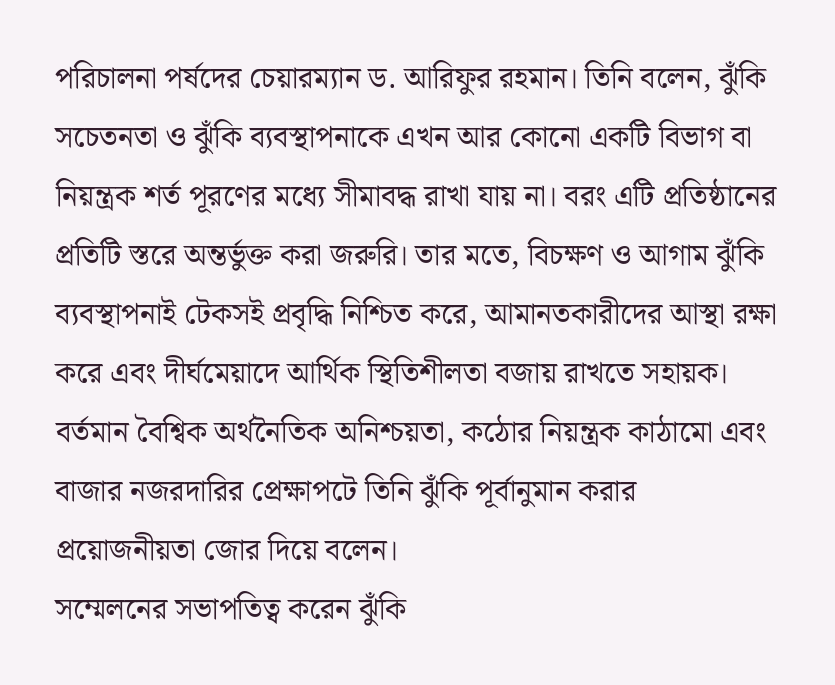পরিচালনা পর্ষদের চেয়ারম্যান ড. আরিফুর রহমান। তিনি বলেন, ঝুঁকি সচেতনতা ও ঝুঁকি ব্যবস্থাপনাকে এখন আর কোনো একটি বিভাগ বা নিয়ন্ত্রক শর্ত পূরণের মধ্যে সীমাবদ্ধ রাখা যায় না। বরং এটি প্রতিষ্ঠানের প্রতিটি স্তরে অন্তর্ভুক্ত করা জরুরি। তার মতে, বিচক্ষণ ও আগাম ঝুঁকি ব্যবস্থাপনাই টেকসই প্রবৃদ্ধি নিশ্চিত করে, আমানতকারীদের আস্থা রক্ষা করে এবং দীর্ঘমেয়াদে আর্থিক স্থিতিশীলতা বজায় রাখতে সহায়ক। বর্তমান বৈশ্বিক অর্থনৈতিক অনিশ্চয়তা, কঠোর নিয়ন্ত্রক কাঠামো এবং বাজার নজরদারির প্রেক্ষাপটে তিনি ঝুঁকি পূর্বানুমান করার প্রয়োজনীয়তা জোর দিয়ে বলেন।
সম্মেলনের সভাপতিত্ব করেন ঝুঁকি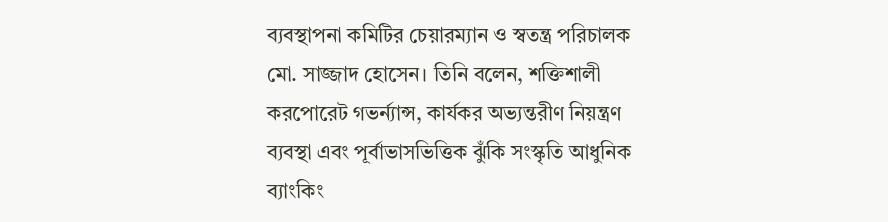ব্যবস্থাপনা কমিটির চেয়ারম্যান ও স্বতন্ত্র পরিচালক মো. সাজ্জাদ হোসেন। তিনি বলেন, শক্তিশালী করপোরেট গভর্ন্যান্স, কার্যকর অভ্যন্তরীণ নিয়ন্ত্রণ ব্যবস্থা এবং পূর্বাভাসভিত্তিক ঝুঁকি সংস্কৃতি আধুনিক ব্যাংকিং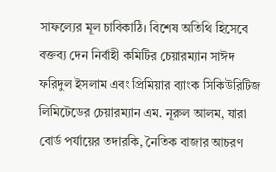সাফল্যের মূল চাবিকাঠি। বিশেষ অতিথি হিসেবে বক্তব্য দেন নির্বাহী কমিটির চেয়ারম্যান সাঈদ ফরিদুল ইসলাম এবং প্রিমিয়ার ব্যাংক সিকিউরিটিজ লিমিটেডের চেয়ারম্যান এম. নূরুল আলম, যারা বোর্ড পর্যায়ের তদারকি, নৈতিক বাজার আচরণ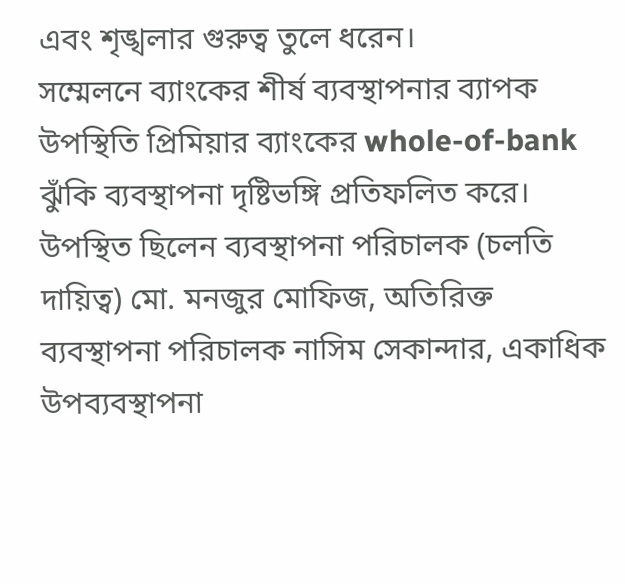এবং শৃঙ্খলার গুরুত্ব তুলে ধরেন।
সম্মেলনে ব্যাংকের শীর্ষ ব্যবস্থাপনার ব্যাপক উপস্থিতি প্রিমিয়ার ব্যাংকের whole-of-bank ঝুঁকি ব্যবস্থাপনা দৃষ্টিভঙ্গি প্রতিফলিত করে। উপস্থিত ছিলেন ব্যবস্থাপনা পরিচালক (চলতি দায়িত্ব) মো. মনজুর মোফিজ, অতিরিক্ত ব্যবস্থাপনা পরিচালক নাসিম সেকান্দার, একাধিক উপব্যবস্থাপনা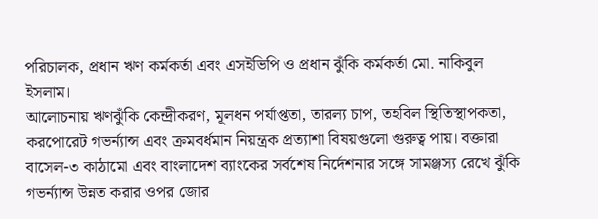পরিচালক, প্রধান ঋণ কর্মকর্তা এবং এসইভিপি ও প্রধান ঝুঁকি কর্মকর্তা মো. নাকিবুল ইসলাম।
আলোচনায় ঋণঝুঁকি কেন্দ্রীকরণ, মূলধন পর্যাপ্ততা, তারল্য চাপ, তহবিল স্থিতিস্থাপকতা, করপোরেট গভর্ন্যান্স এবং ক্রমবর্ধমান নিয়ন্ত্রক প্রত্যাশা বিষয়গুলো গুরুত্ব পায়। বক্তারা বাসেল-৩ কাঠামো এবং বাংলাদেশ ব্যাংকের সর্বশেষ নির্দেশনার সঙ্গে সামঞ্জস্য রেখে ঝুঁকি গভর্ন্যান্স উন্নত করার ওপর জোর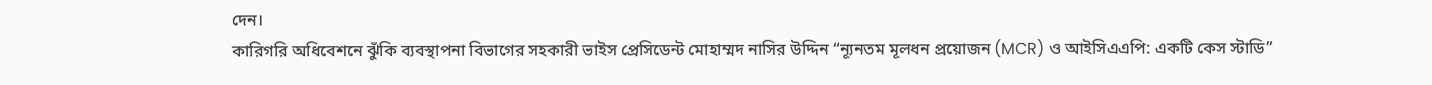দেন।
কারিগরি অধিবেশনে ঝুঁকি ব্যবস্থাপনা বিভাগের সহকারী ভাইস প্রেসিডেন্ট মোহাম্মদ নাসির উদ্দিন “ন্যূনতম মূলধন প্রয়োজন (MCR) ও আইসিএএপি: একটি কেস স্টাডি”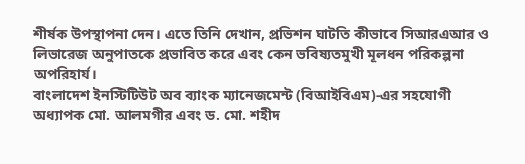শীর্ষক উপস্থাপনা দেন। এতে তিনি দেখান, প্রভিশন ঘাটতি কীভাবে সিআরএআর ও লিভারেজ অনুপাতকে প্রভাবিত করে এবং কেন ভবিষ্যতমুখী মূলধন পরিকল্পনা অপরিহার্য।
বাংলাদেশ ইনস্টিটিউট অব ব্যাংক ম্যানেজমেন্ট (বিআইবিএম)-এর সহযোগী অধ্যাপক মো. আলমগীর এবং ড. মো. শহীদ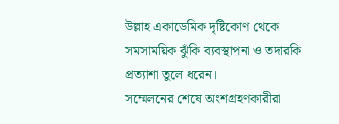উল্লাহ একাডেমিক দৃষ্টিকোণ থেকে সমসাময়িক ঝুঁকি ব্যবস্থাপনা ও তদারকি প্রত্যাশা তুলে ধরেন।
সম্মেলনের শেষে অংশগ্রহণকারীরা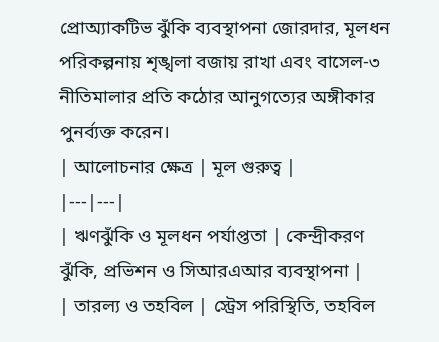প্রোঅ্যাকটিভ ঝুঁকি ব্যবস্থাপনা জোরদার, মূলধন পরিকল্পনায় শৃঙ্খলা বজায় রাখা এবং বাসেল-৩ নীতিমালার প্রতি কঠোর আনুগত্যের অঙ্গীকার পুনর্ব্যক্ত করেন।
| আলোচনার ক্ষেত্র | মূল গুরুত্ব |
|---|---|
| ঋণঝুঁকি ও মূলধন পর্যাপ্ততা | কেন্দ্রীকরণ ঝুঁকি, প্রভিশন ও সিআরএআর ব্যবস্থাপনা |
| তারল্য ও তহবিল | স্ট্রেস পরিস্থিতি, তহবিল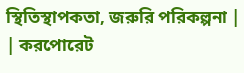স্থিতিস্থাপকতা, জরুরি পরিকল্পনা |
| করপোরেট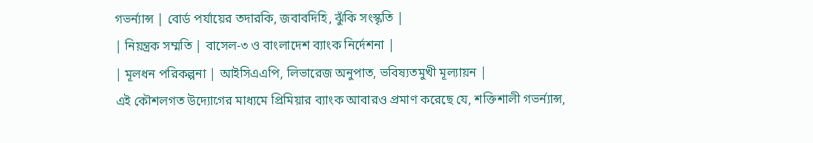গভর্ন্যান্স | বোর্ড পর্যায়ের তদারকি, জবাবদিহি, ঝুঁকি সংস্কৃতি |
| নিয়ন্ত্রক সম্মতি | বাসেল-৩ ও বাংলাদেশ ব্যাংক নির্দেশনা |
| মূলধন পরিকল্পনা | আইসিএএপি, লিভারেজ অনুপাত, ভবিষ্যতমুখী মূল্যায়ন |
এই কৌশলগত উদ্যোগের মাধ্যমে প্রিমিয়ার ব্যাংক আবারও প্রমাণ করেছে যে, শক্তিশালী গভর্ন্যান্স,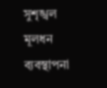সুশৃঙ্খল মূলধন ব্যবস্থাপনা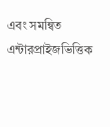এবং সমন্বিত এন্টারপ্রাইজভিত্তিক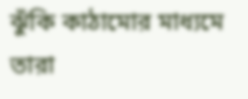ঝুঁকি কাঠামোর মাধ্যমে তারা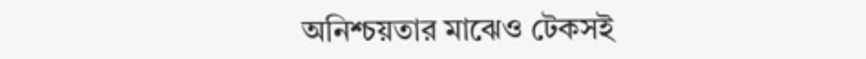অনিশ্চয়তার মাঝেও টেকসই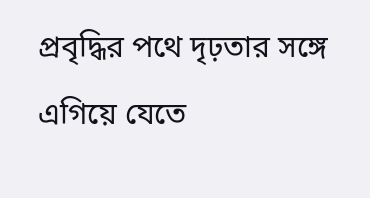প্রবৃদ্ধির পথে দৃঢ়তার সঙ্গে এগিয়ে যেতে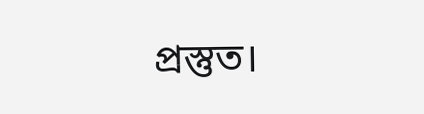প্রস্তুত।